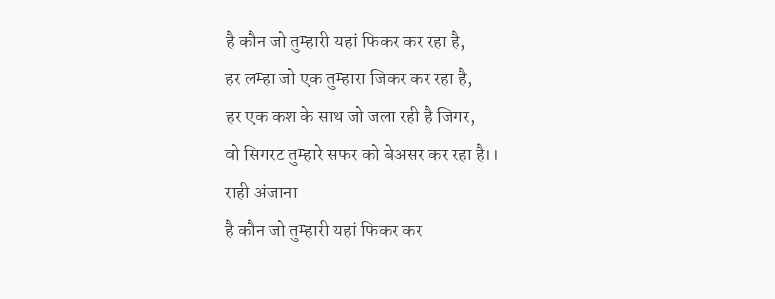है कौन जो तुम्हारी यहां फिकर कर रहा है,
हर लम्हा जो एक तुम्हारा जिकर कर रहा है,
हर एक कश के साथ जो जला रही है जिगर,
वो सिगरट तुम्हारे सफर को बेअसर कर रहा है।।
राही अंजाना
है कौन जो तुम्हारी यहां फिकर कर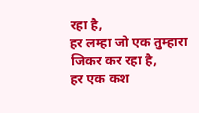रहा है,
हर लम्हा जो एक तुम्हारा जिकर कर रहा है,
हर एक कश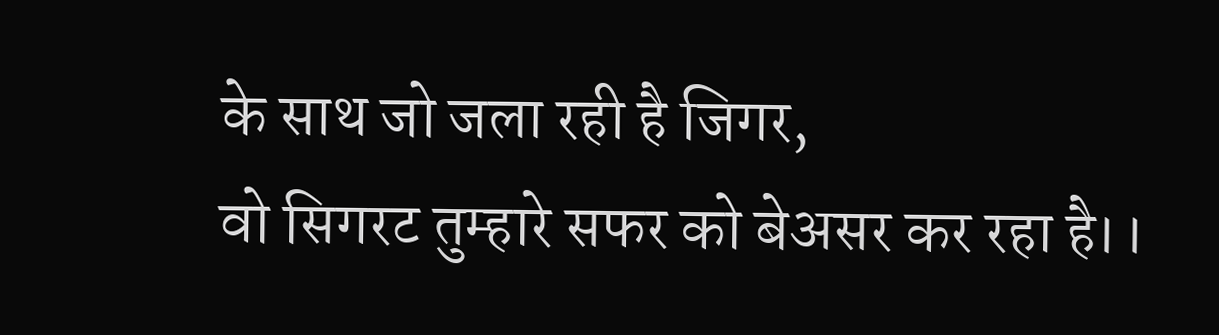के साथ जो जला रही है जिगर,
वो सिगरट तुम्हारे सफर को बेअसर कर रहा है।।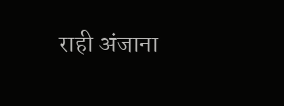राही अंजाना